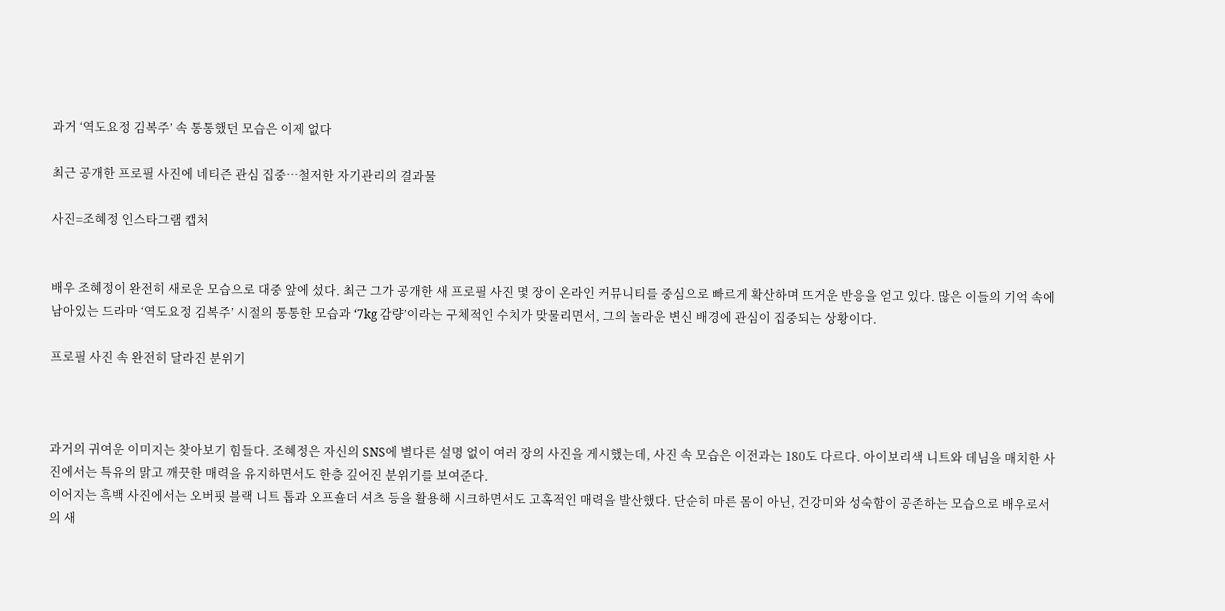과거 ‘역도요정 김복주’ 속 통통했던 모습은 이제 없다

최근 공개한 프로필 사진에 네티즌 관심 집중…철저한 자기관리의 결과물

사진=조혜정 인스타그램 캡처


배우 조혜정이 완전히 새로운 모습으로 대중 앞에 섰다. 최근 그가 공개한 새 프로필 사진 몇 장이 온라인 커뮤니티를 중심으로 빠르게 확산하며 뜨거운 반응을 얻고 있다. 많은 이들의 기억 속에 남아있는 드라마 ‘역도요정 김복주’ 시절의 통통한 모습과 ‘7kg 감량’이라는 구체적인 수치가 맞물리면서, 그의 놀라운 변신 배경에 관심이 집중되는 상황이다.

프로필 사진 속 완전히 달라진 분위기



과거의 귀여운 이미지는 찾아보기 힘들다. 조혜정은 자신의 SNS에 별다른 설명 없이 여러 장의 사진을 게시했는데, 사진 속 모습은 이전과는 180도 다르다. 아이보리색 니트와 데님을 매치한 사진에서는 특유의 맑고 깨끗한 매력을 유지하면서도 한층 깊어진 분위기를 보여준다.
이어지는 흑백 사진에서는 오버핏 블랙 니트 톱과 오프숄더 셔츠 등을 활용해 시크하면서도 고혹적인 매력을 발산했다. 단순히 마른 몸이 아닌, 건강미와 성숙함이 공존하는 모습으로 배우로서의 새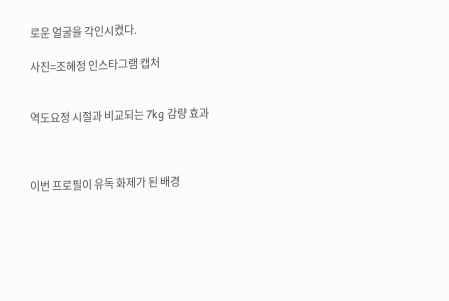로운 얼굴을 각인시켰다.

사진=조혜정 인스타그램 캡처


역도요정 시절과 비교되는 7kg 감량 효과



이번 프로필이 유독 화제가 된 배경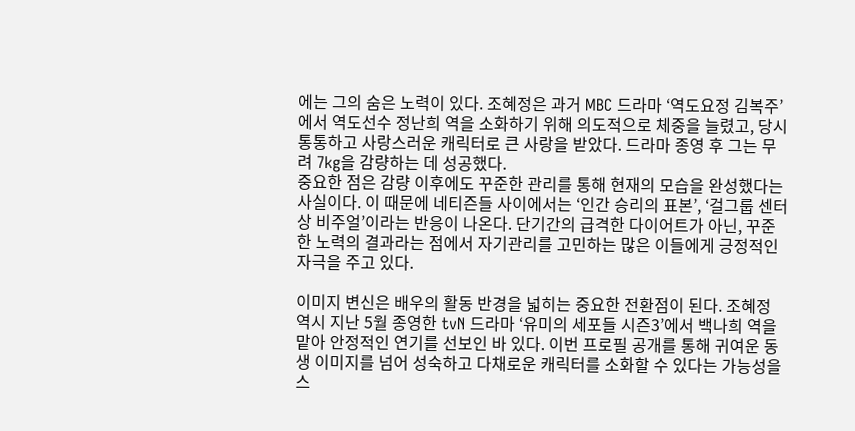에는 그의 숨은 노력이 있다. 조혜정은 과거 MBC 드라마 ‘역도요정 김복주’에서 역도선수 정난희 역을 소화하기 위해 의도적으로 체중을 늘렸고, 당시 통통하고 사랑스러운 캐릭터로 큰 사랑을 받았다. 드라마 종영 후 그는 무려 7kg을 감량하는 데 성공했다.
중요한 점은 감량 이후에도 꾸준한 관리를 통해 현재의 모습을 완성했다는 사실이다. 이 때문에 네티즌들 사이에서는 ‘인간 승리의 표본’, ‘걸그룹 센터상 비주얼’이라는 반응이 나온다. 단기간의 급격한 다이어트가 아닌, 꾸준한 노력의 결과라는 점에서 자기관리를 고민하는 많은 이들에게 긍정적인 자극을 주고 있다.

이미지 변신은 배우의 활동 반경을 넓히는 중요한 전환점이 된다. 조혜정 역시 지난 5월 종영한 tvN 드라마 ‘유미의 세포들 시즌3’에서 백나희 역을 맡아 안정적인 연기를 선보인 바 있다. 이번 프로필 공개를 통해 귀여운 동생 이미지를 넘어 성숙하고 다채로운 캐릭터를 소화할 수 있다는 가능성을 스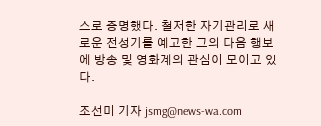스로 증명했다. 철저한 자기관리로 새로운 전성기를 예고한 그의 다음 행보에 방송 및 영화계의 관심이 모이고 있다.

조선미 기자 jsmg@news-wa.com